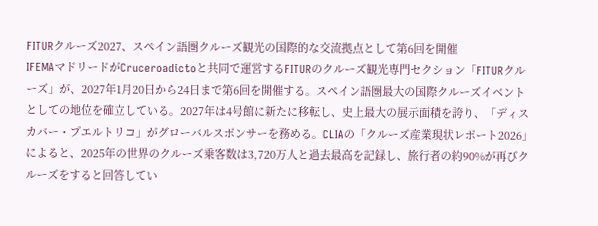FITURクルーズ2027、スペイン語圏クルーズ観光の国際的な交流拠点として第6回を開催
IFEMAマドリードがCruceroadictoと共同で運営するFITURのクルーズ観光専門セクション「FITURクルーズ」が、2027年1月20日から24日まで第6回を開催する。スペイン語圏最大の国際クルーズイベントとしての地位を確立している。2027年は4号館に新たに移転し、史上最大の展示面積を誇り、「ディスカバー・プエルトリコ」がグローバルスポンサーを務める。CLIAの「クルーズ産業現状レポート2026」によると、2025年の世界のクルーズ乗客数は3,720万人と過去最高を記録し、旅行者の約90%が再びクルーズをすると回答してい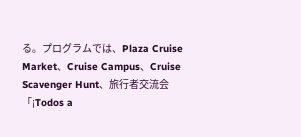る。プログラムでは、Plaza Cruise Market、Cruise Campus、Cruise Scavenger Hunt、旅行者交流会「¡Todos a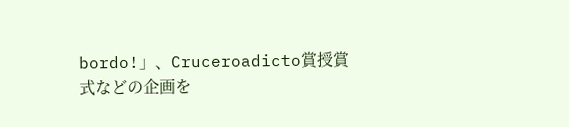bordo!」、Cruceroadicto賞授賞式などの企画を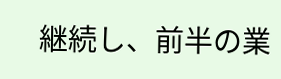継続し、前半の業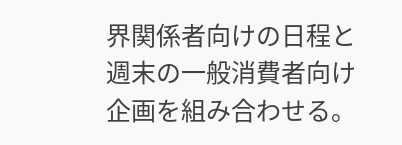界関係者向けの日程と週末の一般消費者向け企画を組み合わせる。